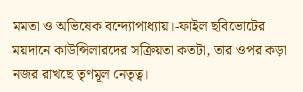মমতা ও অভিষেক বন্দ্যোপাধ্যায়।-ফাইল ছবিভোটের ময়দানে কাউন্সিলারদের সক্রিয়তা কতটা, তার ওপর কড়া নজর রাখছে তৃণমূল নেতৃত্ব।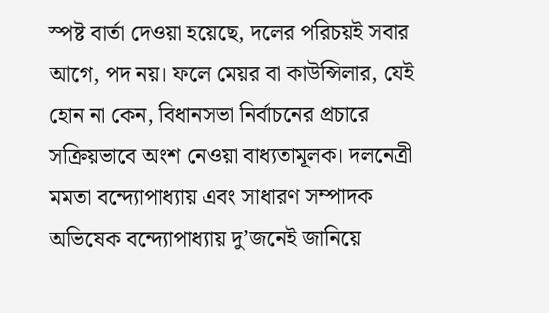স্পষ্ট বার্তা দেওয়া হয়েছে, দলের পরিচয়ই সবার আগে, পদ নয়। ফলে মেয়র বা কাউন্সিলার, যেই হোন না কেন, বিধানসভা নির্বাচনের প্রচারে সক্রিয়ভাবে অংশ নেওয়া বাধ্যতামূলক। দলনেত্রী মমতা বন্দ্যোপাধ্যায় এবং সাধারণ সম্পাদক অভিষেক বন্দ্যোপাধ্যায় দু’জনেই জানিয়ে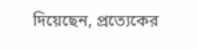দিয়েছেন, প্রত্যেকের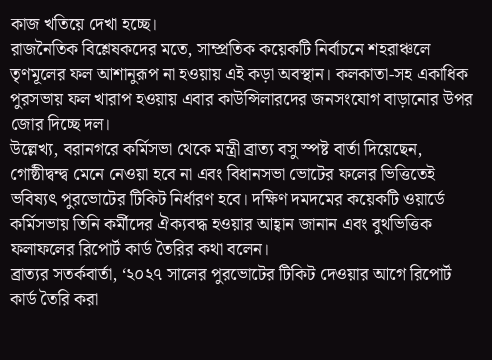কাজ খতিয়ে দেখা হচ্ছে।
রাজনৈতিক বিশ্লেষকদের মতে, সাম্প্রতিক কয়েকটি নির্বাচনে শহরাঞ্চলে তৃণমূলের ফল আশানুরূপ না হওয়ায় এই কড়া অবস্থান। কলকাতা-সহ একাধিক পুরসভায় ফল খারাপ হওয়ায় এবার কাউন্সিলারদের জনসংযোগ বাড়ানোর উপর জোর দিচ্ছে দল।
উল্লেখ্য, বরানগরে কর্মিসভা থেকে মন্ত্রী ব্রাত্য বসু স্পষ্ট বার্তা দিয়েছেন, গোষ্ঠীদ্বন্দ্ব মেনে নেওয়া হবে না এবং বিধানসভা ভোটের ফলের ভিত্তিতেই ভবিষ্যৎ পুরভোটের টিকিট নির্ধারণ হবে। দক্ষিণ দমদমের কয়েকটি ওয়ার্ডে কর্মিসভায় তিনি কর্মীদের ঐক্যবদ্ধ হওয়ার আহ্বান জানান এবং বুথভিত্তিক ফলাফলের রিপোর্ট কার্ড তৈরির কথা বলেন।
ব্রাত্যর সতর্কবার্তা, ‘২০২৭ সালের পুরভোটের টিকিট দেওয়ার আগে রিপোর্ট কার্ড তৈরি করা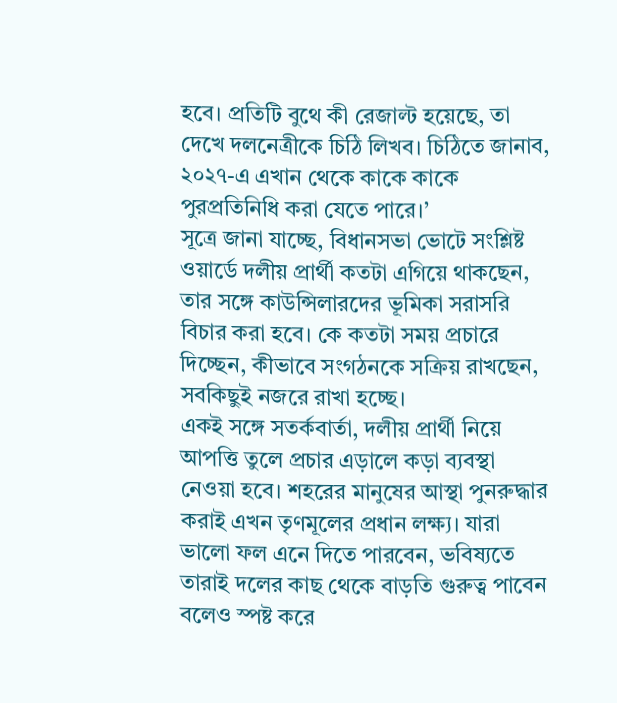হবে। প্রতিটি বুথে কী রেজাল্ট হয়েছে, তা দেখে দলনেত্রীকে চিঠি লিখব। চিঠিতে জানাব, ২০২৭-এ এখান থেকে কাকে কাকে পুরপ্রতিনিধি করা যেতে পারে।’
সূত্রে জানা যাচ্ছে, বিধানসভা ভোটে সংশ্লিষ্ট ওয়ার্ডে দলীয় প্রার্থী কতটা এগিয়ে থাকছেন, তার সঙ্গে কাউন্সিলারদের ভূমিকা সরাসরি বিচার করা হবে। কে কতটা সময় প্রচারে দিচ্ছেন, কীভাবে সংগঠনকে সক্রিয় রাখছেন, সবকিছুই নজরে রাখা হচ্ছে।
একই সঙ্গে সতর্কবার্তা, দলীয় প্রার্থী নিয়ে আপত্তি তুলে প্রচার এড়ালে কড়া ব্যবস্থা নেওয়া হবে। শহরের মানুষের আস্থা পুনরুদ্ধার করাই এখন তৃণমূলের প্রধান লক্ষ্য। যারা ভালো ফল এনে দিতে পারবেন, ভবিষ্যতে তারাই দলের কাছ থেকে বাড়তি গুরুত্ব পাবেন বলেও স্পষ্ট করে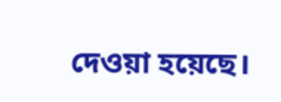দেওয়া হয়েছে।